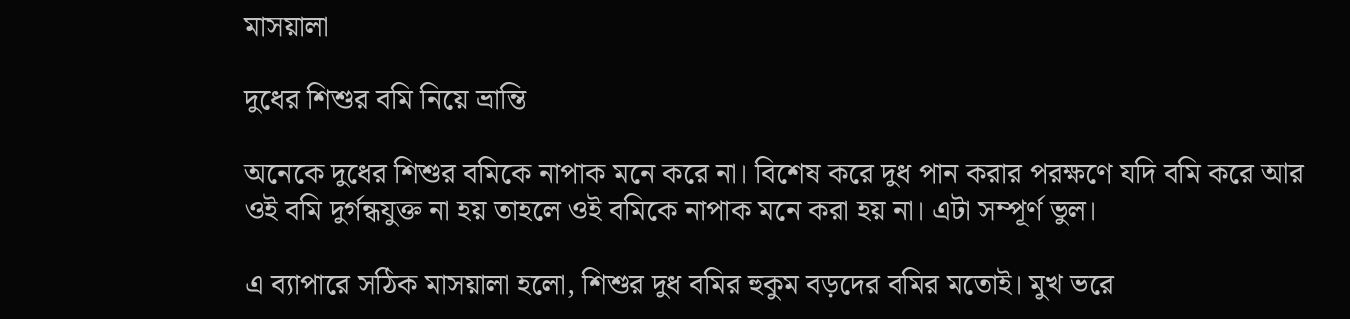মাসয়ালা

দুধের শিশুর বমি নিয়ে ভ্রান্তি

অনেকে দুধের শিশুর বমিকে নাপাক মনে করে না। বিশেষ করে দুধ পান করার পরক্ষণে যদি বমি করে আর ওই বমি দুর্গন্ধযুক্ত না হয় তাহলে ওই বমিকে নাপাক মনে করা হয় না। এটা সম্পূর্ণ ভুল।

এ ব্যাপারে সঠিক মাসয়ালা হলো, শিশুর দুধ বমির হুকুম বড়দের বমির মতোই। মুখ ভরে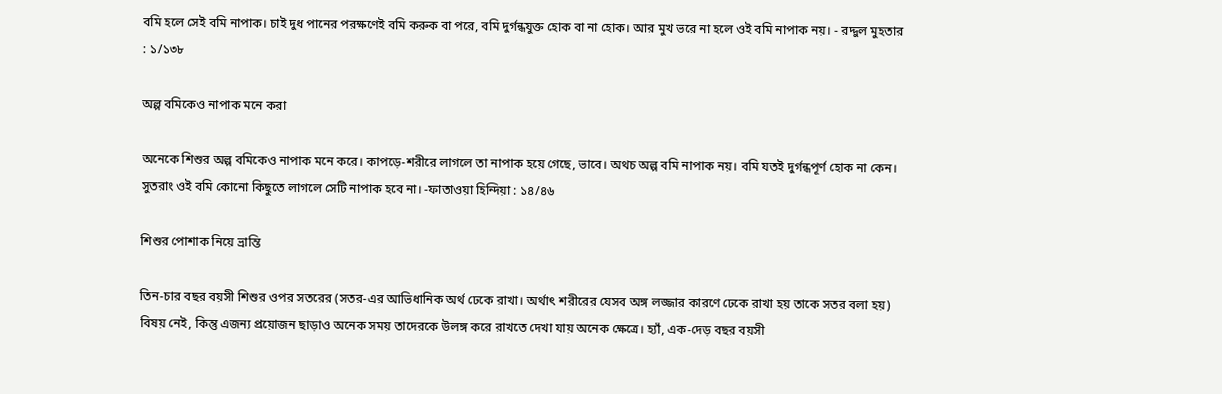বমি হলে সেই বমি নাপাক। চাই দুধ পানের পরক্ষণেই বমি করুক বা পরে, বমি দুর্গন্ধযুক্ত হোক বা না হোক। আর মুখ ভরে না হলে ওই বমি নাপাক নয়। - রদ্দুল মুহতার : ১/১৩৮

অল্প বমিকেও নাপাক মনে করা

অনেকে শিশুর অল্প বমিকেও নাপাক মনে করে। কাপড়ে-শরীরে লাগলে তা নাপাক হয়ে গেছে, ভাবে। অথচ অল্প বমি নাপাক নয়। বমি যতই দুর্গন্ধপূর্ণ হোক না কেন। সুতরাং ওই বমি কোনো কিছুতে লাগলে সেটি নাপাক হবে না। -ফাতাওয়া হিন্দিয়া : ১৪/৪৬

শিশুর পোশাক নিয়ে ভ্রান্তি

তিন-চার বছর বয়সী শিশুর ওপর সতরের (সতর-এর আভিধানিক অর্থ ঢেকে রাখা। অর্থাৎ শরীরের যেসব অঙ্গ লজ্জার কারণে ঢেকে রাখা হয় তাকে সতর বলা হয়) বিষয় নেই, কিন্তু এজন্য প্রয়োজন ছাড়াও অনেক সময় তাদেরকে উলঙ্গ করে রাখতে দেখা যায় অনেক ক্ষেত্রে। হ্যাঁ, এক-দেড় বছর বয়সী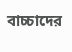বাচ্চাদের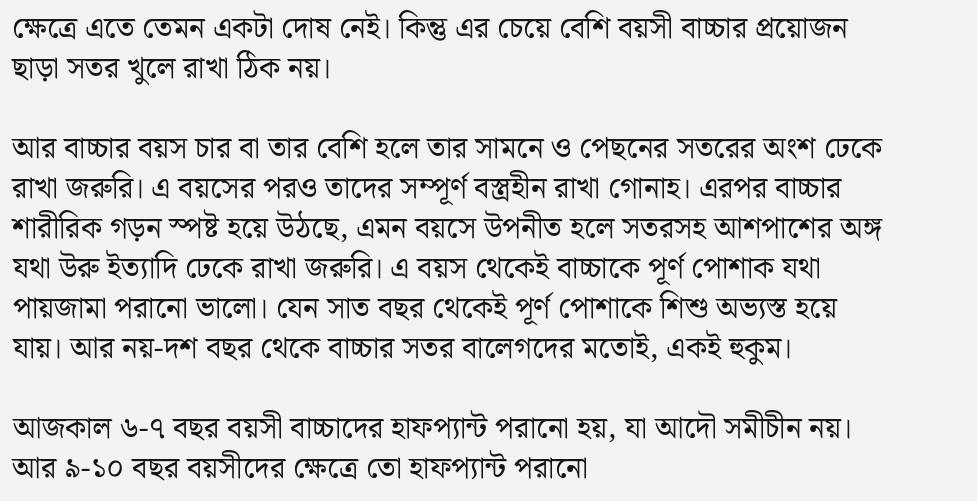ক্ষেত্রে এতে তেমন একটা দোষ নেই। কিন্তু এর চেয়ে বেশি বয়সী বাচ্চার প্রয়োজন ছাড়া সতর খুলে রাখা ঠিক নয়।

আর বাচ্চার বয়স চার বা তার বেশি হলে তার সামনে ও পেছনের সতরের অংশ ঢেকে রাখা জরুরি। এ বয়সের পরও তাদের সম্পূর্ণ বস্ত্রহীন রাখা গোনাহ। এরপর বাচ্চার শারীরিক গড়ন স্পষ্ট হয়ে উঠছে, এমন বয়সে উপনীত হলে সতরসহ আশপাশের অঙ্গ যথা উরু ইত্যাদি ঢেকে রাখা জরুরি। এ বয়স থেকেই বাচ্চাকে পূর্ণ পোশাক যথা পায়জামা পরানো ভালো। যেন সাত বছর থেকেই পূর্ণ পোশাকে শিশু অভ্যস্ত হয়ে যায়। আর নয়-দশ বছর থেকে বাচ্চার সতর বালেগদের মতোই, একই হুকুম।

আজকাল ৬-৭ বছর বয়সী বাচ্চাদের হাফপ্যান্ট পরানো হয়, যা আদৌ সমীচীন নয়। আর ৯-১০ বছর বয়সীদের ক্ষেত্রে তো হাফপ্যান্ট পরানো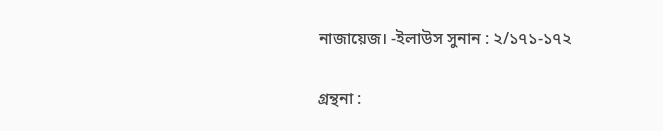নাজায়েজ। -ইলাউস সুনান : ২/১৭১-১৭২

গ্রন্থনা :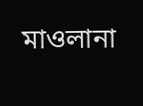মাওলানা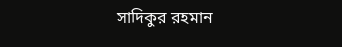সাদিকুর রহমান